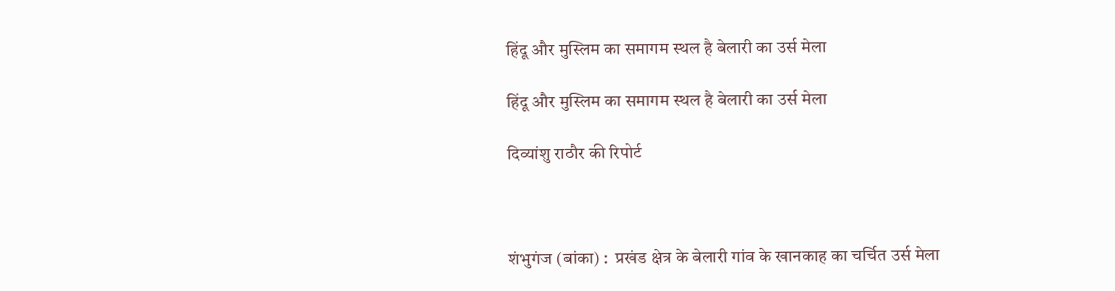हिंदू और मुस्लिम का समागम स्थल है बेलारी का उर्स मेला

हिंदू और मुस्लिम का समागम स्थल है बेलारी का उर्स मेला

दिव्यांशु राठौर की रिपोर्ट



शंभुगंज (बांका) :  प्रखंड क्षेत्र के बेलारी गांव के खानकाह का चर्चित उर्स मेला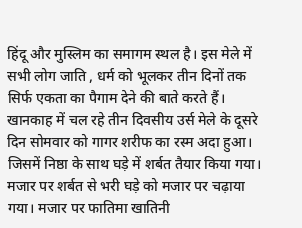हिंदू और मुस्लिम का समागम स्थल है। इस मेले में सभी लोग जाति , धर्म को भूलकर तीन दिनों तक सिर्फ एकता का पैगाम देने की बाते करते हैं। खानकाह में चल रहे तीन दिवसीय उर्स मेले के दूसरे दिन सोमवार को गागर शरीफ का रस्म अदा हुआ। जिसमें निष्ठा के साथ घड़े में शर्बत तैयार किया गया। मजार पर शर्बत से भरी घड़े को मजार पर चढ़ाया गया। मजार पर फातिमा खातिनी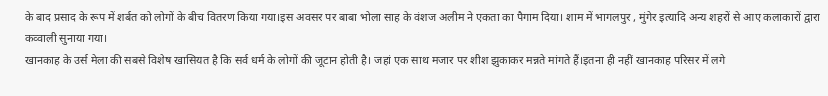के बाद प्रसाद के रूप में शर्बत को लोगों के बीच वितरण किया गया।इस अवसर पर बाबा भोला साह के वंशज अलीम ने एकता का पैगाम दिया। शाम में भागलपुर , मुंगेर इत्यादि अन्य शहरों से आए कलाकारों द्वारा कव्वाली सुनाया गया।
खानकाह के उर्स मेला की सबसे विशेष खासियत है कि सर्व धर्म के लोगों की जूटान होती है। जहां एक साथ मजार पर शीश झुकाकर मन्नते मांगते हैं।इतना ही नहीं खानकाह परिसर में लगे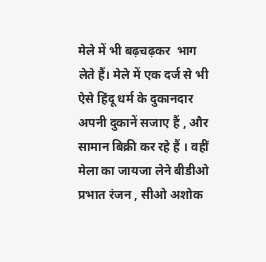मेले में भी बढ़चढ़कर  भाग लेते हैं। मेले में एक दर्ज से भी ऐसे हिंदू धर्म के दुकानदार अपनी दुकानें सजाए हैं , और सामान बिक्री कर रहे हैं । वहीं मेला का जायजा लेने बीडीओ प्रभात रंजन , सीओ अशोक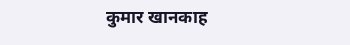कुमार खानकाह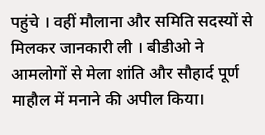पहुंचे । वहीं मौलाना और समिति सदस्यों से मिलकर जानकारी ली । बीडीओ ने आमलोगों से मेला शांति और सौहार्द पूर्ण माहौल में मनाने की अपील किया।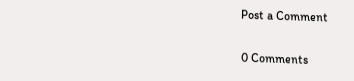Post a Comment

0 Comments